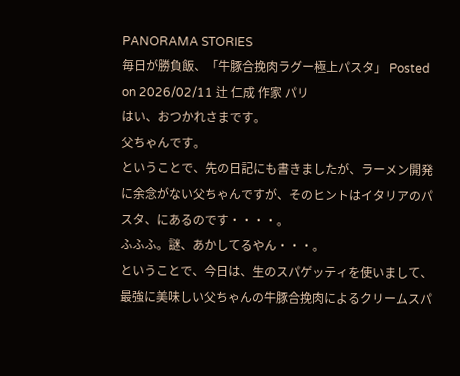PANORAMA STORIES
毎日が勝負飯、「牛豚合挽肉ラグー極上パスタ」 Posted on 2026/02/11 辻 仁成 作家 パリ
はい、おつかれさまです。
父ちゃんです。
ということで、先の日記にも書きましたが、ラーメン開発に余念がない父ちゃんですが、そのヒントはイタリアのパスタ、にあるのです・・・・。
ふふふ。謎、あかしてるやん・・・。
ということで、今日は、生のスパゲッティを使いまして、最強に美味しい父ちゃんの牛豚合挽肉によるクリームスパ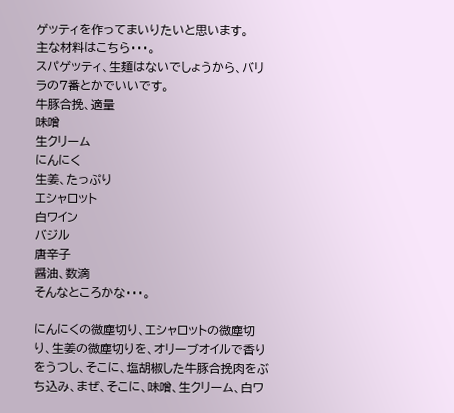ゲッティを作ってまいりたいと思います。
主な材料はこちら・・・。
スパゲッティ、生麺はないでしょうから、バリラの7番とかでいいです。
牛豚合挽、適量
味噌
生クリーム
にんにく
生姜、たっぷり
エシャロット
白ワイン
バジル
唐辛子
醤油、数滴
そんなところかな・・・。

にんにくの微塵切り、エシャロットの微塵切り、生姜の微塵切りを、オリーブオイルで香りをうつし、そこに、塩胡椒した牛豚合挽肉をぶち込み、まぜ、そこに、味噌、生クリーム、白ワ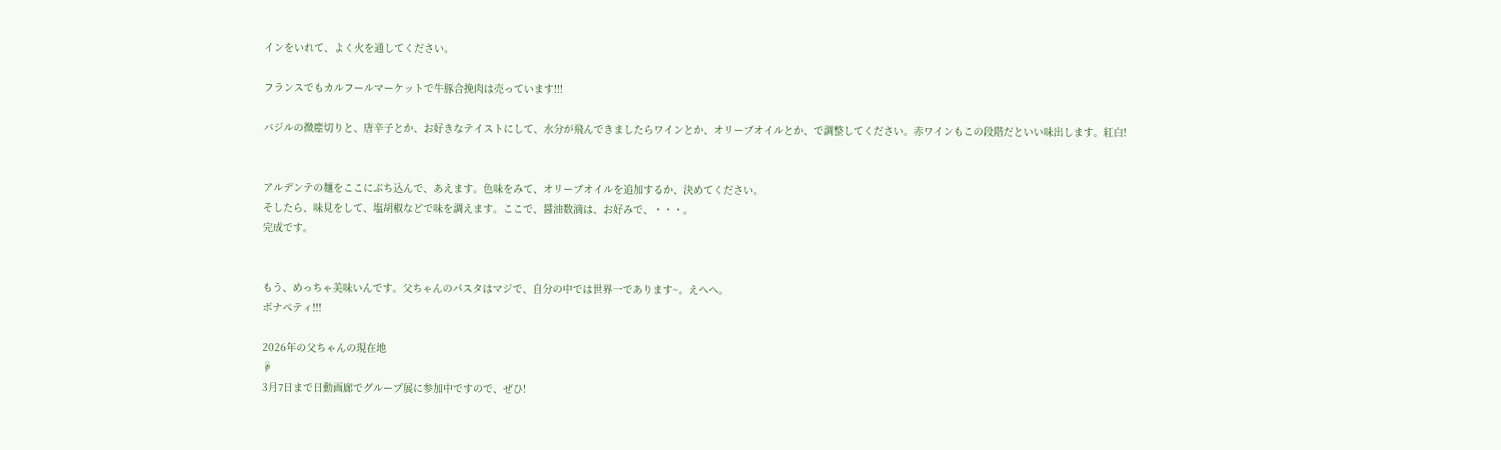インをいれて、よく火を通してください。

フランスでもカルフールマーケットで牛豚合挽肉は売っています!!!

バジルの微塵切りと、唐辛子とか、お好きなテイストにして、水分が飛んできましたらワインとか、オリーブオイルとか、で調整してください。赤ワインもこの段階だといい味出します。紅白!


アルデンテの麺をここにぶち込んで、あえます。色味をみて、オリーブオイルを追加するか、決めてください。
そしたら、味見をして、塩胡椒などで味を調えます。ここで、醤油数滴は、お好みで、・・・。
完成です。


もう、めっちゃ美味いんです。父ちゃんのパスタはマジで、自分の中では世界一であります~。えへへ。
ボナペティ!!!

2026年の父ちゃんの現在地
☟
3月7日まで日動画廊でグループ展に参加中ですので、ぜひ!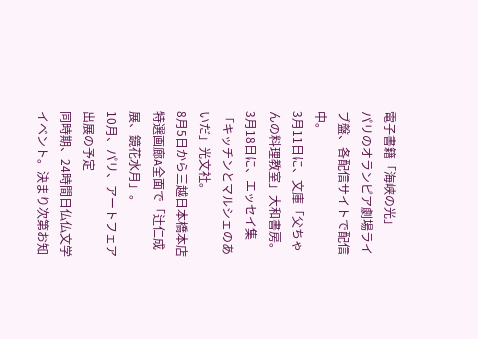電子書籍「海峡の光」
パリのオランピア劇場ライブ盤、各配信サイトで配信中。
3月11日に、文庫「父ちゃんの料理教室」大和書房。
3月18日に、エッセイ集「キッチンとマルシェのあいだ」光文社。
8月5日から三越日本橋本店特選画廊A全面で「辻仁成展、鏡花水月」。
10月、パリ、アートフェア出展の予定
同時期、24時間日仏仏文学イベント。決まり次第お知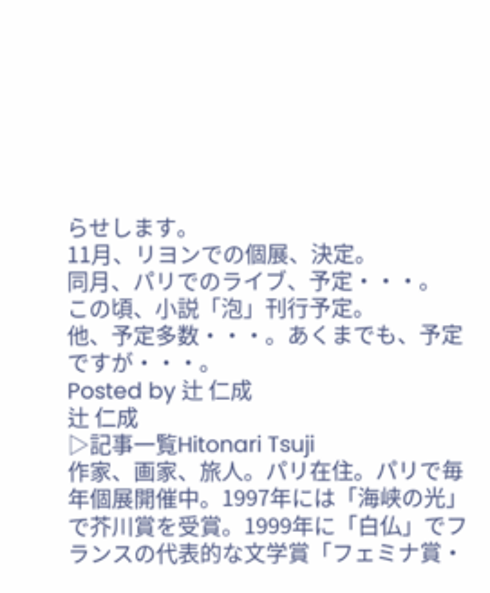らせします。
11月、リヨンでの個展、決定。
同月、パリでのライブ、予定・・・。
この頃、小説「泡」刊行予定。
他、予定多数・・・。あくまでも、予定ですが・・・。
Posted by 辻 仁成
辻 仁成
▷記事一覧Hitonari Tsuji
作家、画家、旅人。パリ在住。パリで毎年個展開催中。1997年には「海峡の光」で芥川賞を受賞。1999年に「白仏」でフランスの代表的な文学賞「フェミナ賞・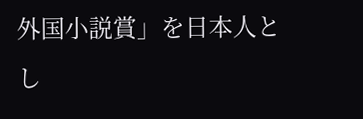外国小説賞」を日本人とし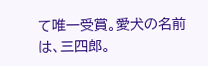て唯一受賞。愛犬の名前は、三四郎。